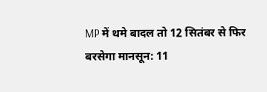MP में थमे बादल तो 12 सितंबर से फिर बरसेगा मानसून: 11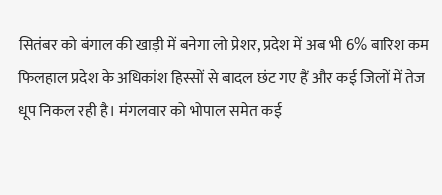सितंबर को बंगाल की खाड़ी में बनेगा लो प्रेशर, प्रदेश में अब भी 6% बारिश कम
फिलहाल प्रदेश के अधिकांश हिस्सों से बादल छंट गए हैं और कई जिलों में तेज धूप निकल रही है। मंगलवार को भोपाल समेत कई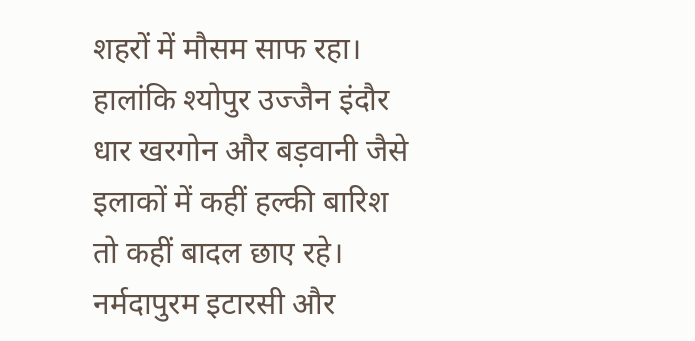शहरों में मौसम साफ रहा। हालांकि श्योपुर उज्जैन इंदौर धार खरगोन और बड़वानी जैसे इलाकों में कहीं हल्की बारिश तो कहीं बादल छाए रहे। नर्मदापुरम इटारसी और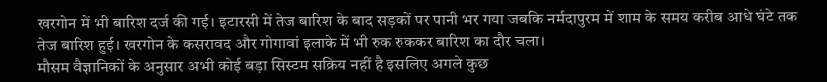खरगोन में भी बारिश दर्ज की गई। इटारसी में तेज बारिश के बाद सड़कों पर पानी भर गया जबकि नर्मदापुरम में शाम के समय करीब आधे घंटे तक तेज बारिश हुई। खरगोन के कसरावद और गोगावां इलाके में भी रुक रुककर बारिश का दौर चला।
मौसम वैज्ञानिकों के अनुसार अभी कोई बड़ा सिस्टम सक्रिय नहीं है इसलिए अगले कुछ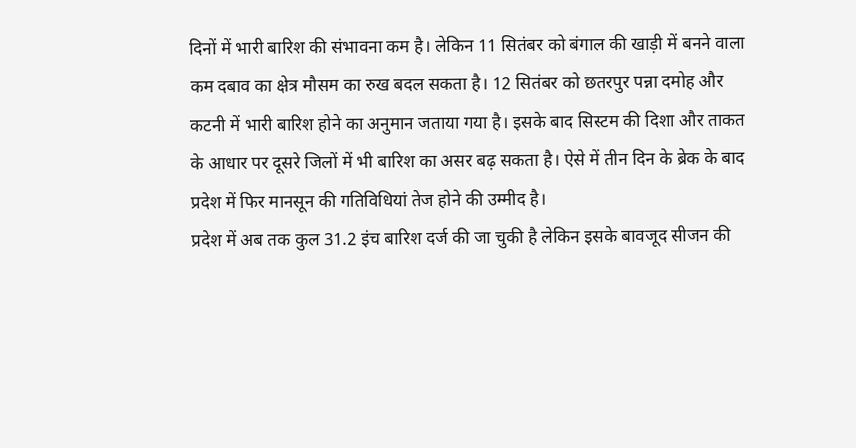दिनों में भारी बारिश की संभावना कम है। लेकिन 11 सितंबर को बंगाल की खाड़ी में बनने वाला कम दबाव का क्षेत्र मौसम का रुख बदल सकता है। 12 सितंबर को छतरपुर पन्ना दमोह और कटनी में भारी बारिश होने का अनुमान जताया गया है। इसके बाद सिस्टम की दिशा और ताकत के आधार पर दूसरे जिलों में भी बारिश का असर बढ़ सकता है। ऐसे में तीन दिन के ब्रेक के बाद प्रदेश में फिर मानसून की गतिविधियां तेज होने की उम्मीद है।
प्रदेश में अब तक कुल 31.2 इंच बारिश दर्ज की जा चुकी है लेकिन इसके बावजूद सीजन की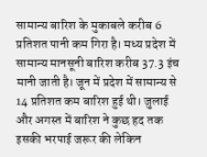सामान्य बारिश के मुकाबले करीब 6 प्रतिशत पानी कम गिरा है। मध्य प्रदेश में सामान्य मानसूनी बारिश करीब 37.3 इंच मानी जाती है। जून में प्रदेश में सामान्य से 14 प्रतिशत कम बारिश हुई थी। जुलाई और अगस्त में बारिश ने कुछ हद तक इसकी भरपाई जरूर की लेकिन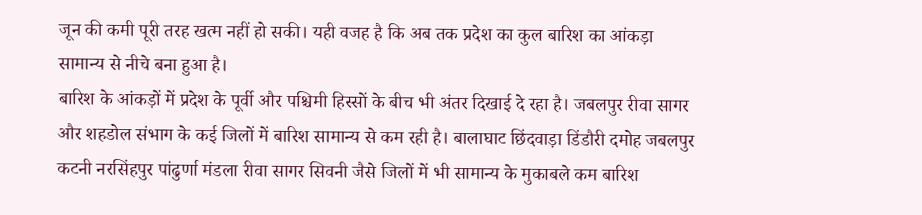जून की कमी पूरी तरह खत्म नहीं हो सकी। यही वजह है कि अब तक प्रदेश का कुल बारिश का आंकड़ा सामान्य से नीचे बना हुआ है।
बारिश के आंकड़ों में प्रदेश के पूर्वी और पश्चिमी हिस्सों के बीच भी अंतर दिखाई दे रहा है। जबलपुर रीवा सागर और शहडोल संभाग के कई जिलों में बारिश सामान्य से कम रही है। बालाघाट छिंदवाड़ा डिंडौरी दमोह जबलपुर कटनी नरसिंहपुर पांढुर्णा मंडला रीवा सागर सिवनी जैसे जिलों में भी सामान्य के मुकाबले कम बारिश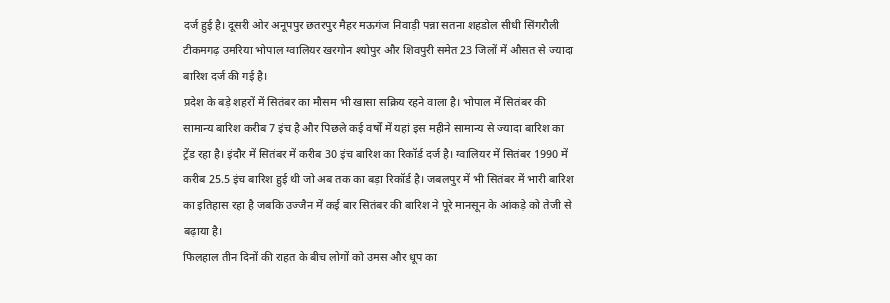दर्ज हुई है। दूसरी ओर अनूपपुर छतरपुर मैहर मऊगंज निवाड़ी पन्ना सतना शहडोल सीधी सिंगरौली टीकमगढ़ उमरिया भोपाल ग्वालियर खरगोन श्योपुर और शिवपुरी समेत 23 जिलों में औसत से ज्यादा बारिश दर्ज की गई है।
प्रदेश के बड़े शहरों में सितंबर का मौसम भी खासा सक्रिय रहने वाला है। भोपाल में सितंबर की सामान्य बारिश करीब 7 इंच है और पिछले कई वर्षों में यहां इस महीने सामान्य से ज्यादा बारिश का ट्रेंड रहा है। इंदौर में सितंबर में करीब 30 इंच बारिश का रिकॉर्ड दर्ज है। ग्वालियर में सितंबर 1990 में करीब 25.5 इंच बारिश हुई थी जो अब तक का बड़ा रिकॉर्ड है। जबलपुर में भी सितंबर में भारी बारिश का इतिहास रहा है जबकि उज्जैन में कई बार सितंबर की बारिश ने पूरे मानसून के आंकड़े को तेजी से बढ़ाया है।
फिलहाल तीन दिनों की राहत के बीच लोगों को उमस और धूप का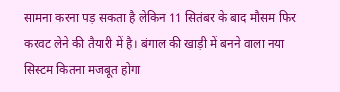सामना करना पड़ सकता है लेकिन 11 सितंबर के बाद मौसम फिर करवट लेने की तैयारी में है। बंगाल की खाड़ी में बनने वाला नया सिस्टम कितना मजबूत होगा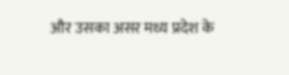और उसका असर मध्य प्रदेश के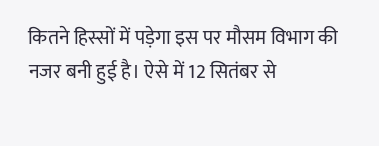कितने हिस्सों में पड़ेगा इस पर मौसम विभाग की नजर बनी हुई है। ऐसे में 12 सितंबर से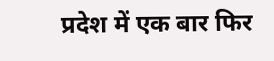प्रदेश में एक बार फिर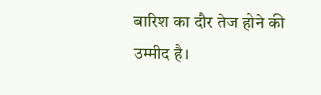बारिश का दौर तेज होने की उम्मीद है।